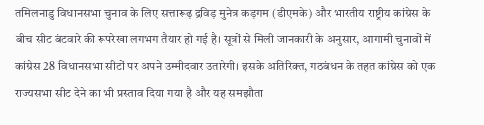तमिलनाडु विधानसभा चुनाव के लिए सत्तारूढ़ द्रविड़ मुनेत्र कड़गम (डीएमके) और भारतीय राष्ट्रीय कांग्रेस के बीच सीट बंटवारे की रूपरेखा लगभग तैयार हो गई है। सूत्रों से मिली जानकारी के अनुसार, आगामी चुनावों में कांग्रेस 28 विधानसभा सीटों पर अपने उम्मीदवार उतारेगी। इसके अतिरिक्त, गठबंधन के तहत कांग्रेस को एक राज्यसभा सीट देने का भी प्रस्ताव दिया गया है और यह समझौता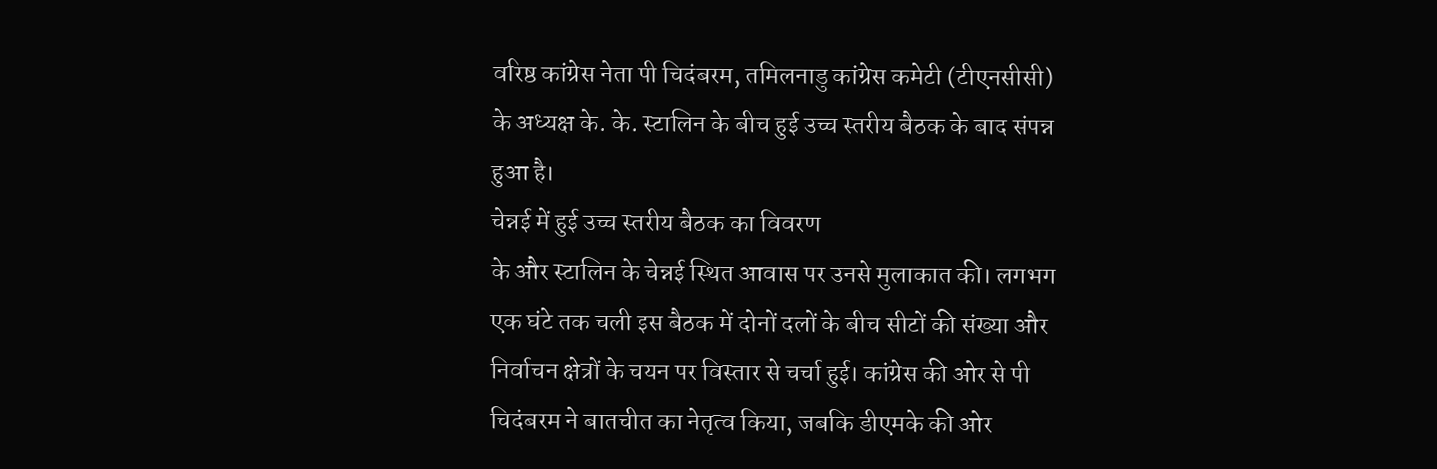वरिष्ठ कांग्रेस नेता पी चिदंबरम, तमिलनाडु कांग्रेस कमेटी (टीएनसीसी) के अध्यक्ष के. के. स्टालिन के बीच हुई उच्च स्तरीय बैठक के बाद संपन्न हुआ है।
चेन्नई में हुई उच्च स्तरीय बैठक का विवरण
के और स्टालिन के चेन्नई स्थित आवास पर उनसे मुलाकात की। लगभग एक घंटे तक चली इस बैठक में दोनों दलों के बीच सीटों की संख्या और निर्वाचन क्षेत्रों के चयन पर विस्तार से चर्चा हुई। कांग्रेस की ओर से पी चिदंबरम ने बातचीत का नेतृत्व किया, जबकि डीएमके की ओर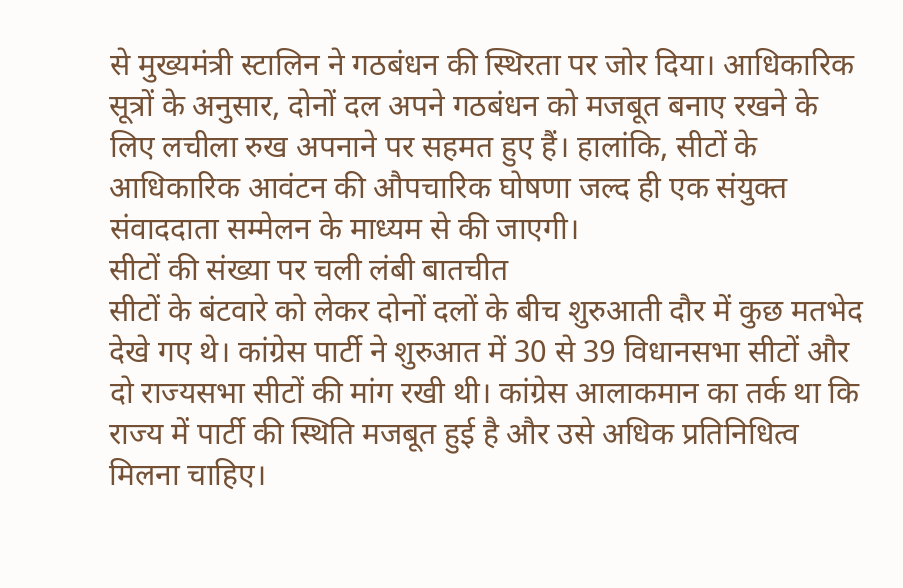से मुख्यमंत्री स्टालिन ने गठबंधन की स्थिरता पर जोर दिया। आधिकारिक सूत्रों के अनुसार, दोनों दल अपने गठबंधन को मजबूत बनाए रखने के लिए लचीला रुख अपनाने पर सहमत हुए हैं। हालांकि, सीटों के आधिकारिक आवंटन की औपचारिक घोषणा जल्द ही एक संयुक्त संवाददाता सम्मेलन के माध्यम से की जाएगी।
सीटों की संख्या पर चली लंबी बातचीत
सीटों के बंटवारे को लेकर दोनों दलों के बीच शुरुआती दौर में कुछ मतभेद देखे गए थे। कांग्रेस पार्टी ने शुरुआत में 30 से 39 विधानसभा सीटों और दो राज्यसभा सीटों की मांग रखी थी। कांग्रेस आलाकमान का तर्क था कि राज्य में पार्टी की स्थिति मजबूत हुई है और उसे अधिक प्रतिनिधित्व मिलना चाहिए।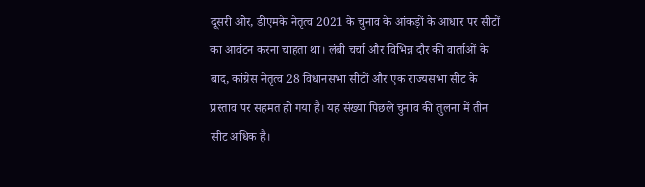दूसरी ओर, डीएमके नेतृत्व 2021 के चुनाव के आंकड़ों के आधार पर सीटों का आवंटन करना चाहता था। लंबी चर्चा और विभिन्न दौर की वार्ताओं के बाद, कांग्रेस नेतृत्व 28 विधानसभा सीटों और एक राज्यसभा सीट के प्रस्ताव पर सहमत हो गया है। यह संख्या पिछले चुनाव की तुलना में तीन सीट अधिक है।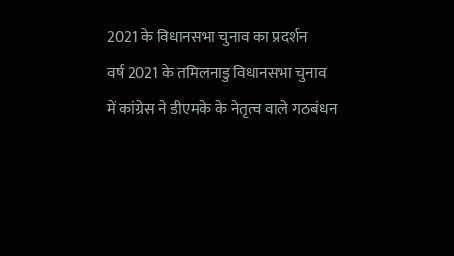2021 के विधानसभा चुनाव का प्रदर्शन
वर्ष 2021 के तमिलनाडु विधानसभा चुनाव में कांग्रेस ने डीएमके के नेतृत्व वाले गठबंधन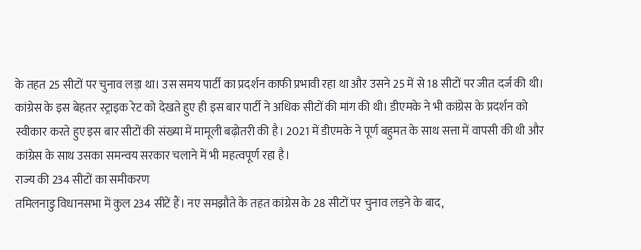के तहत 25 सीटों पर चुनाव लड़ा था। उस समय पार्टी का प्रदर्शन काफी प्रभावी रहा था और उसने 25 में से 18 सीटों पर जीत दर्ज की थी। कांग्रेस के इस बेहतर स्ट्राइक रेट को देखते हुए ही इस बार पार्टी ने अधिक सीटों की मांग की थी। डीएमके ने भी कांग्रेस के प्रदर्शन को स्वीकार करते हुए इस बार सीटों की संख्या में मामूली बढ़ोतरी की है। 2021 में डीएमके ने पूर्ण बहुमत के साथ सत्ता में वापसी की थी और कांग्रेस के साथ उसका समन्वय सरकार चलाने में भी महत्वपूर्ण रहा है।
राज्य की 234 सीटों का समीकरण
तमिलनाडु विधानसभा में कुल 234 सीटें हैं। नए समझौते के तहत कांग्रेस के 28 सीटों पर चुनाव लड़ने के बाद,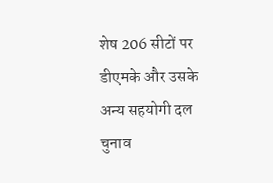शेष 206 सीटों पर डीएमके और उसके अन्य सहयोगी दल चुनाव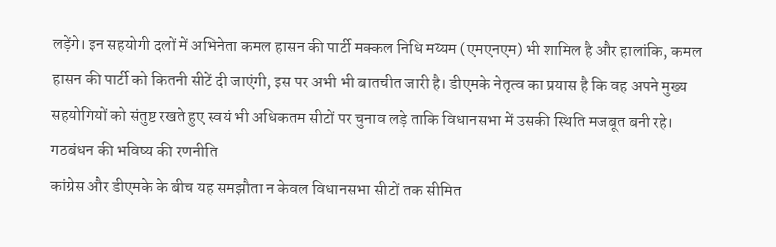लड़ेंगे। इन सहयोगी दलों में अभिनेता कमल हासन की पार्टी मक्कल निधि मय्यम (एमएनएम) भी शामिल है और हालांकि, कमल हासन की पार्टी को कितनी सीटें दी जाएंगी, इस पर अभी भी बातचीत जारी है। डीएमके नेतृत्व का प्रयास है कि वह अपने मुख्य सहयोगियों को संतुष्ट रखते हुए स्वयं भी अधिकतम सीटों पर चुनाव लड़े ताकि विधानसभा में उसकी स्थिति मजबूत बनी रहे।
गठबंधन की भविष्य की रणनीति
कांग्रेस और डीएमके के बीच यह समझौता न केवल विधानसभा सीटों तक सीमित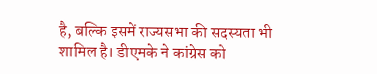है, बल्कि इसमें राज्यसभा की सदस्यता भी शामिल है। डीएमके ने कांग्रेस को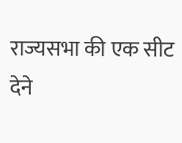राज्यसभा की एक सीट देने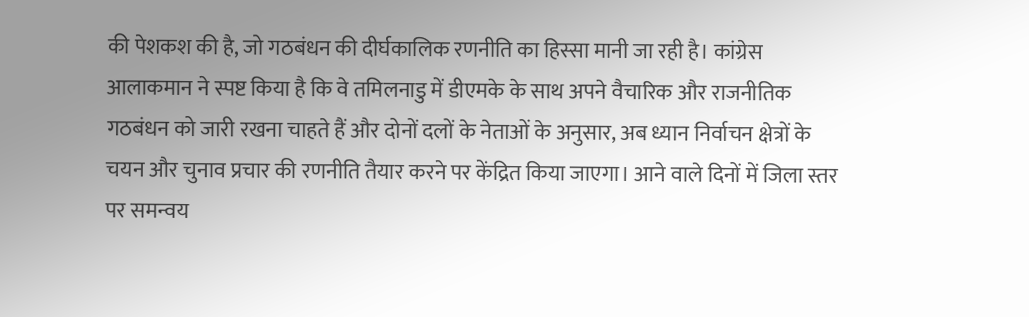की पेशकश की है, जो गठबंधन की दीर्घकालिक रणनीति का हिस्सा मानी जा रही है। कांग्रेस आलाकमान ने स्पष्ट किया है कि वे तमिलनाडु में डीएमके के साथ अपने वैचारिक और राजनीतिक गठबंधन को जारी रखना चाहते हैं और दोनों दलों के नेताओं के अनुसार, अब ध्यान निर्वाचन क्षेत्रों के चयन और चुनाव प्रचार की रणनीति तैयार करने पर केंद्रित किया जाएगा। आने वाले दिनों में जिला स्तर पर समन्वय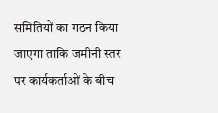समितियों का गठन किया जाएगा ताकि जमीनी स्तर पर कार्यकर्ताओं के बीच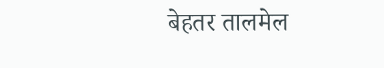बेहतर तालमेल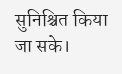सुनिश्चित किया जा सके।